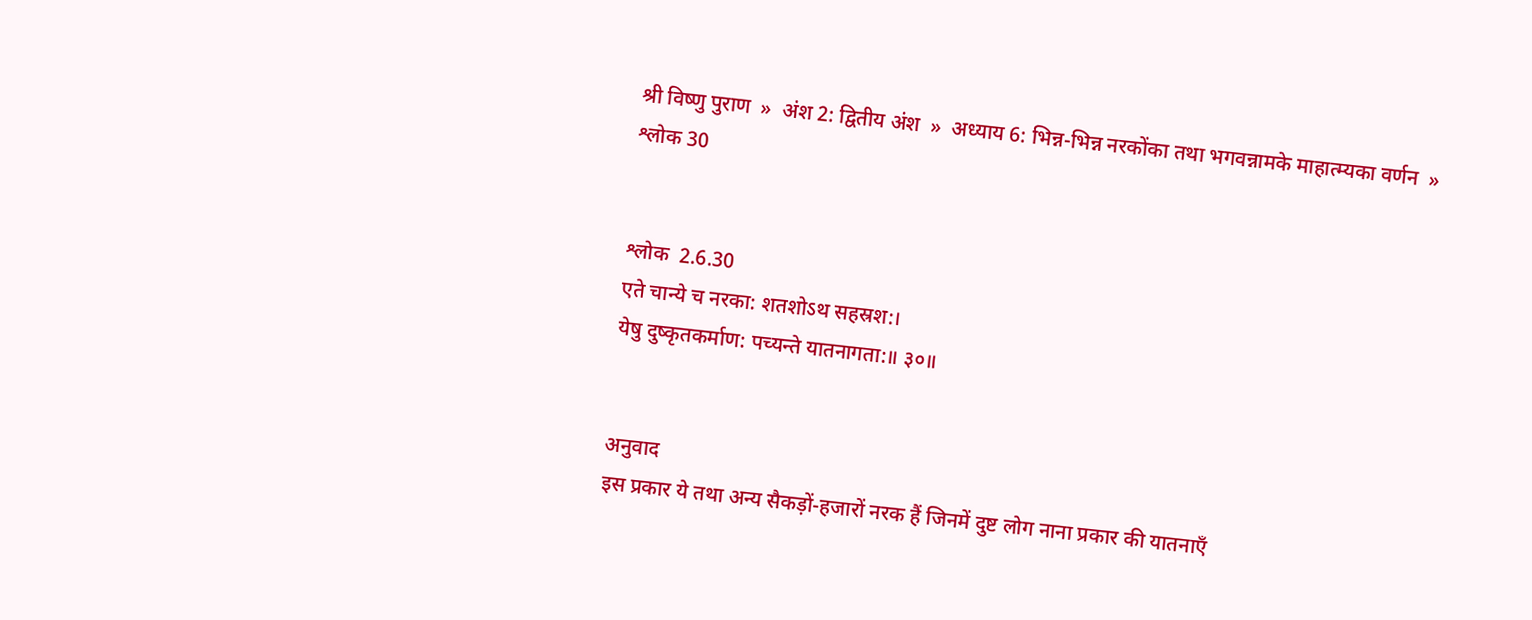श्री विष्णु पुराण  »  अंश 2: द्वितीय अंश  »  अध्याय 6: भिन्न-भिन्न नरकोंका तथा भगवन्नामके माहात्म्यका वर्णन  »  श्लोक 30


श्लोक  2.6.30
एते चान्ये च नरका: शतशोऽथ सहस्रश:।
येषु दुष्कृतकर्माण: पच्यन्ते यातनागता:॥ ३०॥


अनुवाद
इस प्रकार ये तथा अन्य सैकड़ों-हजारों नरक हैं जिनमें दुष्ट लोग नाना प्रकार की यातनाएँ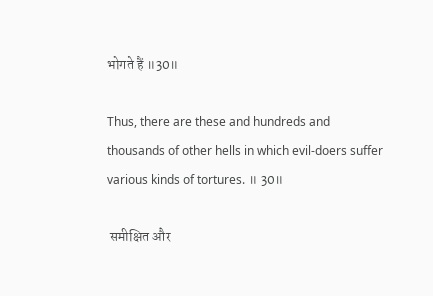भोगते हैं ॥30॥

Thus, there are these and hundreds and thousands of other hells in which evil-doers suffer various kinds of tortures. ॥ 30॥

 समीक्षित और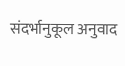संदर्भानुकूल अनुवाद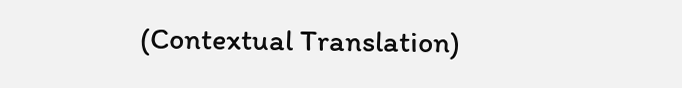(Contextual Translation)